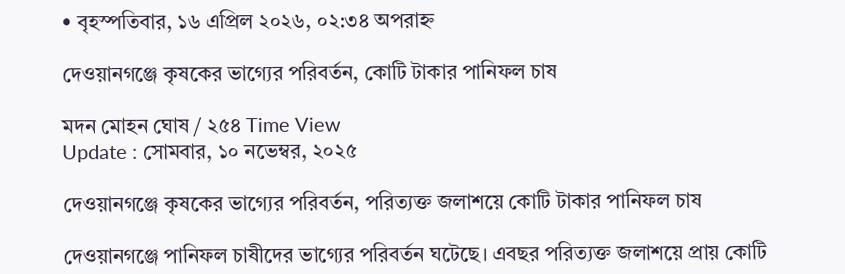• বৃহস্পতিবার, ১৬ এপ্রিল ২০২৬, ০২:৩৪ অপরাহ্ন

দেওয়ানগঞ্জে কৃষকের ভাগ্যের পরিবর্তন, কোটি টাকার পানিফল চাষ

মদন মোহন ঘোষ / ২৫৪ Time View
Update : সোমবার, ১০ নভেম্বর, ২০২৫

দেওয়ানগঞ্জে কৃষকের ভাগ্যের পরিবর্তন, পরিত্যক্ত জলাশয়ে কোটি টাকার পানিফল চাষ

দেওয়ানগঞ্জে পানিফল চাষীদের ভাগ্যের পরিবর্তন ঘটেছে। এবছর পরিত্যক্ত জলাশয়ে প্রায় কোটি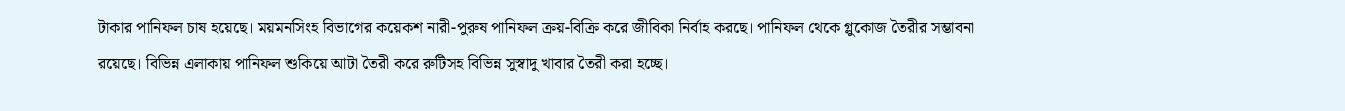টাকার পানিফল চাষ হয়েছে। ময়মনসিংহ বিভাগের কয়েকশ নারী-পুরুষ পানিফল ক্রয়-বিক্রি করে জীবিকা নির্বাহ করছে। পানিফল থেকে গ্লুকোজ তৈরীর সম্ভাবনা রয়েছে। বিভিন্ন এলাকায় পানিফল শুকিয়ে আটা তৈরী করে রুটিসহ বিভিন্ন সুস্বাদু খাবার তৈরী করা হচ্ছে।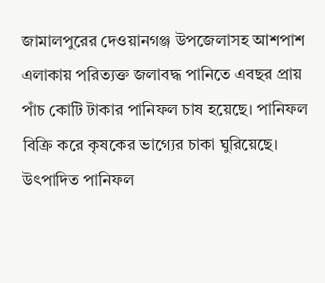জামালপুরের দেওয়ানগঞ্জ উপজেলাসহ আশপাশ এলাকায় পরিত্যক্ত জলাবদ্ধ পানিতে এবছর প্রায় পাঁচ কোটি টাকার পানিফল চাষ হয়েছে। পানিফল বিক্রি করে কৃষকের ভাগ্যের চাকা ঘুরিয়েছে। উৎপাদিত পানিফল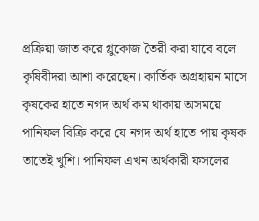প্রক্রিয়া জাত করে গ্লুকোজ তৈরী করা যাবে বলে কৃষিবীদরা আশা করেছেন। কার্তিক অগ্রহায়ন মাসে কৃষকের হাতে নগদ অর্থ কম থাকায় অসময়ে পানিফল বিক্রি করে যে নগদ অর্থ হাতে পায় কৃষক তাতেই খুশি। পানিফল এখন অর্থকারী ফসলের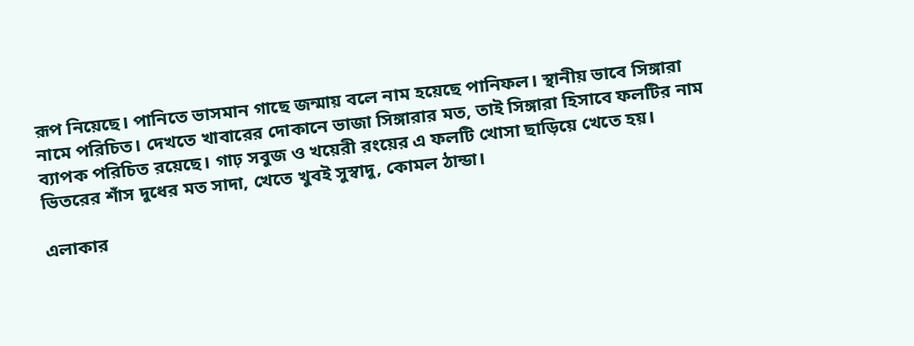রূপ নিয়েছে। পানিতে ভাসমান গাছে জন্মায় বলে নাম হয়েছে পানিফল। স্থানীয় ভাবে সিঙ্গারা নামে পরিচিত। দেখতে খাবারের দোকানে ভাজা সিঙ্গারার মত, তাই সিঙ্গারা হিসাবে ফলটির নাম ব্যাপক পরিচিত রয়েছে। গাঢ় সবুজ ও খয়েরী রংয়ের এ ফলটি খোসা ছাড়িয়ে খেতে হয়। ভিতরের শাঁস দুধের মত সাদা, খেতে খুবই সুস্বাদু, কোমল ঠান্ডা।

এলাকার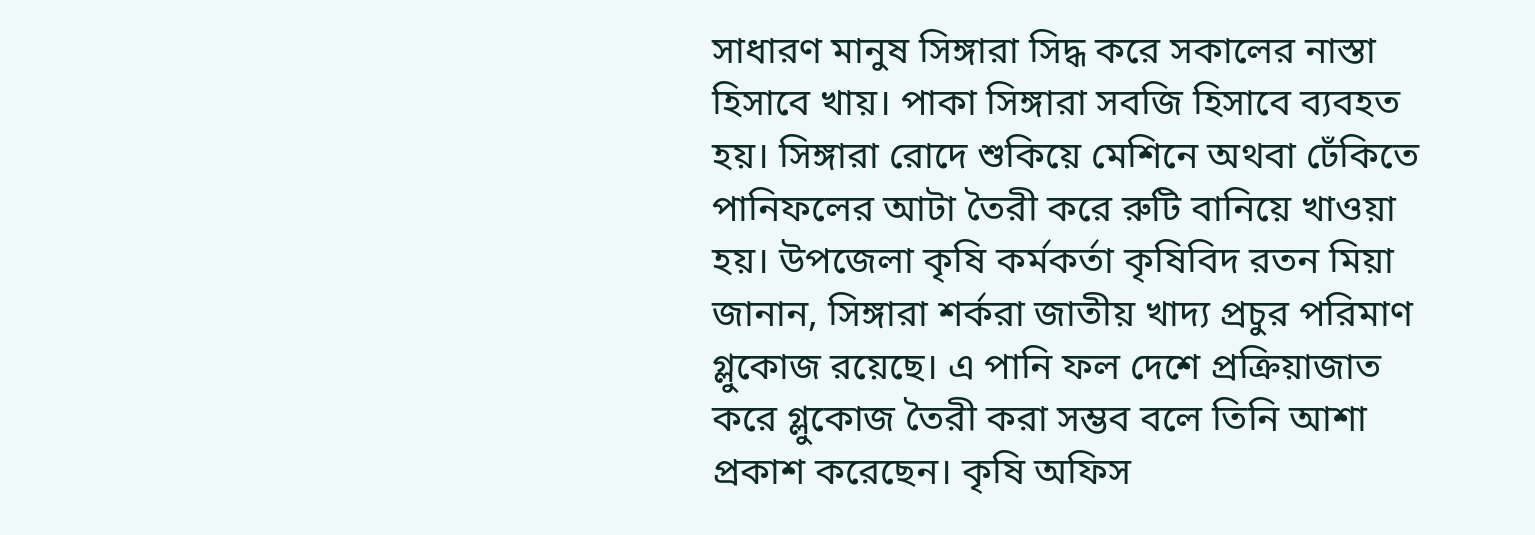সাধারণ মানুষ সিঙ্গারা সিদ্ধ করে সকালের নাস্তা হিসাবে খায়। পাকা সিঙ্গারা সবজি হিসাবে ব্যবহত হয়। সিঙ্গারা রোদে শুকিয়ে মেশিনে অথবা ঢেঁকিতে পানিফলের আটা তৈরী করে রুটি বানিয়ে খাওয়া হয়। উপজেলা কৃষি কর্মকর্তা কৃষিবিদ রতন মিয়া জানান, সিঙ্গারা শর্করা জাতীয় খাদ্য প্রচুর পরিমাণ গ্লুকোজ রয়েছে। এ পানি ফল দেশে প্রক্রিয়াজাত করে গ্লুকোজ তৈরী করা সম্ভব বলে তিনি আশা প্রকাশ করেছেন। কৃষি অফিস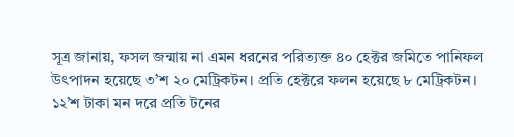সূত্র জানায়, ফসল জন্মায় না এমন ধরনের পরিত্যক্ত ৪০ হেক্টর জমিতে পানিফল উৎপাদন হয়েছে ৩’শ ২০ মেট্রিকটন। প্রতি হেক্টরে ফলন হয়েছে ৮ মেট্রিকটন। ১২’শ টাকা মন দরে প্রতি টনের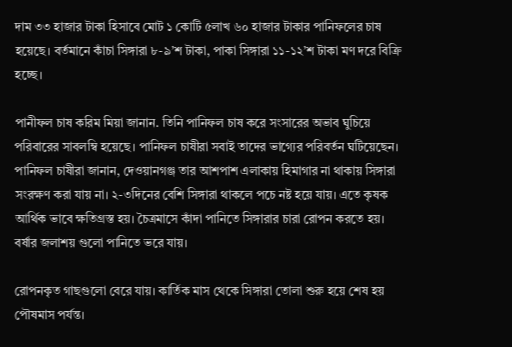দাম ৩৩ হাজার টাকা হিসাবে মোট ১ কোটি ৫লাখ ৬০ হাজার টাকার পানিফলের চাষ হয়েছে। বর্তমানে কাঁচা সিঙ্গারা ৮-৯’শ টাকা, পাকা সিঙ্গারা ১১-১২’শ টাকা মণ দরে বিক্রি হচ্ছে।

পানীফল চাষ করিম মিয়া জানান. তিনি পানিফল চাষ করে সংসারের অভাব ঘুচিয়ে পরিবারের সাবলম্বি হয়েছে। পানিফল চাষীরা সবাই তাদের ভাগ্যের পরিবর্তন ঘটিয়েছেন। পানিফল চাষীরা জানান, দেওয়ানগঞ্জ তার আশপাশ এলাকায় হিমাগার না থাকায় সিঙ্গারা সংরক্ষণ করা যায় না। ২-৩দিনের বেশি সিঙ্গারা থাকলে পচে নষ্ট হয়ে যায়। এতে কৃষক আর্থিক ভাবে ক্ষতিগ্রস্ত হয়। চৈত্রমাসে কাঁদা পানিতে সিঙ্গারার চারা রোপন করতে হয়। বর্ষার জলাশয় গুলো পানিতে ভরে যায়।

রোপনকৃত গাছগুলো বেরে যায়। কার্তিক মাস থেকে সিঙ্গারা তোলা শুরু হয়ে শেষ হয় পৌষমাস পর্যন্ত।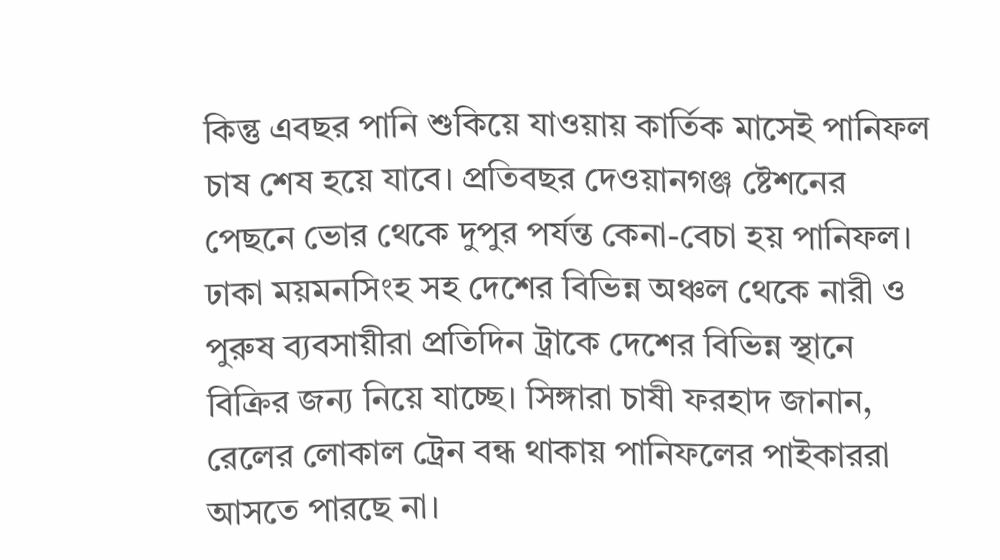কিন্তু এবছর পানি শুকিয়ে যাওয়ায় কার্তিক মাসেই পানিফল চাষ শেষ হয়ে যাবে। প্রতিবছর দেওয়ানগঞ্জ ষ্টেশনের পেছনে ভোর থেকে দুপুর পর্যন্ত কেনা-বেচা হয় পানিফল। ঢাকা ময়মনসিংহ সহ দেশের বিভিন্ন অঞ্চল থেকে নারী ও পুরুষ ব্যবসায়ীরা প্রতিদিন ট্রাকে দেশের বিভিন্ন স্থানে বিক্রির জন্য নিয়ে যাচ্ছে। সিঙ্গারা চাষী ফরহাদ জানান, রেলের লোকাল ট্রেন বন্ধ থাকায় পানিফলের পাইকাররা আসতে পারছে না।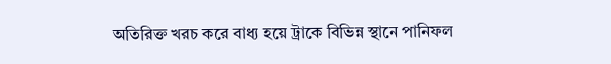অতিরিক্ত খরচ করে বাধ্য হয়ে ট্রাকে বিভিন্ন স্থানে পানিফল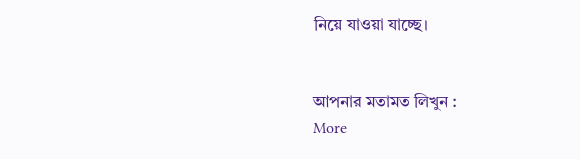নিয়ে যাওয়া যাচ্ছে।


আপনার মতামত লিখুন :
More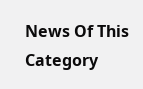News Of This Category